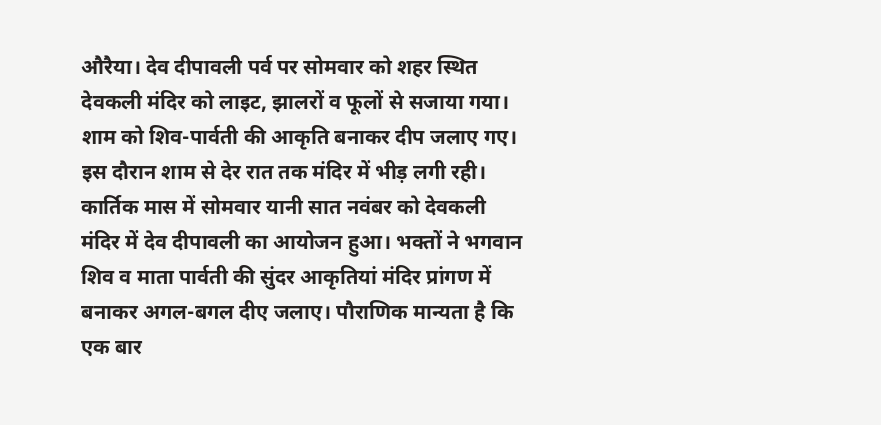औरैया। देव दीपावली पर्व पर सोमवार को शहर स्थित देवकली मंदिर को लाइट, झालरों व फूलों से सजाया गया। शाम को शिव-पार्वती की आकृति बनाकर दीप जलाए गए। इस दौरान शाम से देर रात तक मंदिर में भीड़ लगी रही।
कार्तिक मास में सोमवार यानी सात नवंबर को देवकली मंदिर में देव दीपावली का आयोजन हुआ। भक्तों ने भगवान शिव व माता पार्वती की सुंदर आकृतियां मंदिर प्रांगण में बनाकर अगल-बगल दीए जलाए। पौराणिक मान्यता है कि एक बार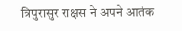त्रिपुरासुर राक्षस ने अपने आतंक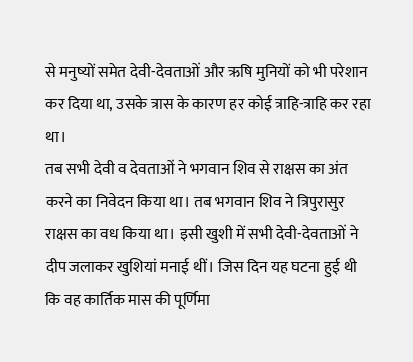से मनुष्यों समेत देवी-देवताओं और ऋषि मुनियों को भी परेशान कर दिया था, उसके त्रास के कारण हर कोई त्राहि-त्राहि कर रहा था।
तब सभी देवी व देवताओं ने भगवान शिव से राक्षस का अंत करने का निवेदन किया था। तब भगवान शिव ने त्रिपुरासुर राक्षस का वध किया था। इसी खुशी में सभी देवी-देवताओं ने दीप जलाकर खुशियां मनाई थीं। जिस दिन यह घटना हुई थी कि वह कार्तिक मास की पूर्णिमा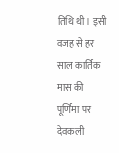तिथि थी। इसी वजह से हर साल कार्तिक मास की पूर्णिमा पर देवकली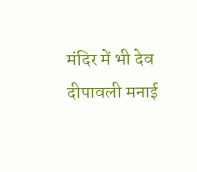मंदिर में भी देव दीपावली मनाई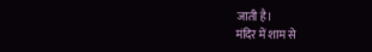जाती है।
मंदिर में शाम से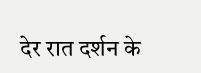देर रात दर्शन के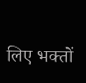लिए भक्तों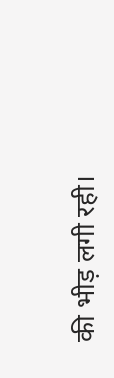की भीड़ लगी रही।